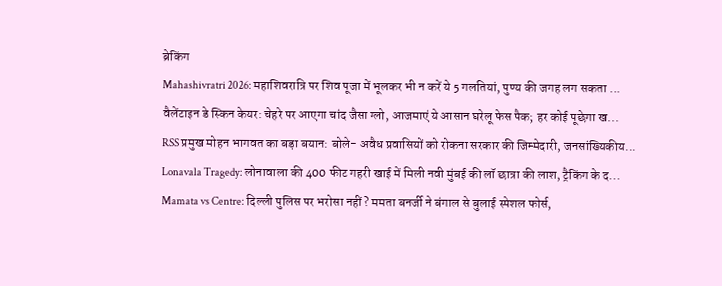ब्रेकिंग
Mahashivratri 2026: महाशिवरात्रि पर शिव पूजा में भूलकर भी न करें ये 5 गलतियां, पुण्य की जगह लग सकता ... वैलेंटाइन डे स्किन केयर: चेहरे पर आएगा चांद जैसा ग्लो, आजमाएं ये आसान घरेलू फेस पैक; हर कोई पूछेगा ख... RSS प्रमुख मोहन भागवत का बड़ा बयान: बोले- अवैध प्रवासियों को रोकना सरकार की जिम्मेदारी, जनसांख्यिकीय... Lonavala Tragedy: लोनावाला की 400 फीट गहरी खाई में मिली नवी मुंबई की लॉ छात्रा की लाश, ट्रैकिंग के द... Mamata vs Centre: दिल्ली पुलिस पर भरोसा नहीं? ममता बनर्जी ने बंगाल से बुलाई स्पेशल फोर्स,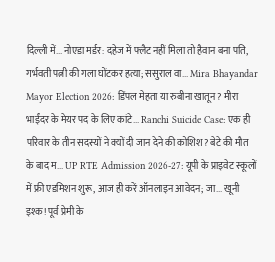दिल्ली में... नोएडा मर्डर: दहेज में फ्लैट नहीं मिला तो हैवान बना पति, गर्भवती पत्नी की गला घोंटकर हत्या; ससुराल वा... Mira Bhayandar Mayor Election 2026: डिंपल मेहता या रुबीना खातून? मीरा भाईंदर के मेयर पद के लिए कांटे... Ranchi Suicide Case: एक ही परिवार के तीन सदस्यों ने क्यों दी जान देने की कोशिश? बेटे की मौत के बाद म... UP RTE Admission 2026-27: यूपी के प्राइवेट स्कूलों में फ्री एडमिशन शुरू, आज ही करें ऑनलाइन आवेदन; जा... खूनी इश्क! पूर्व प्रेमी के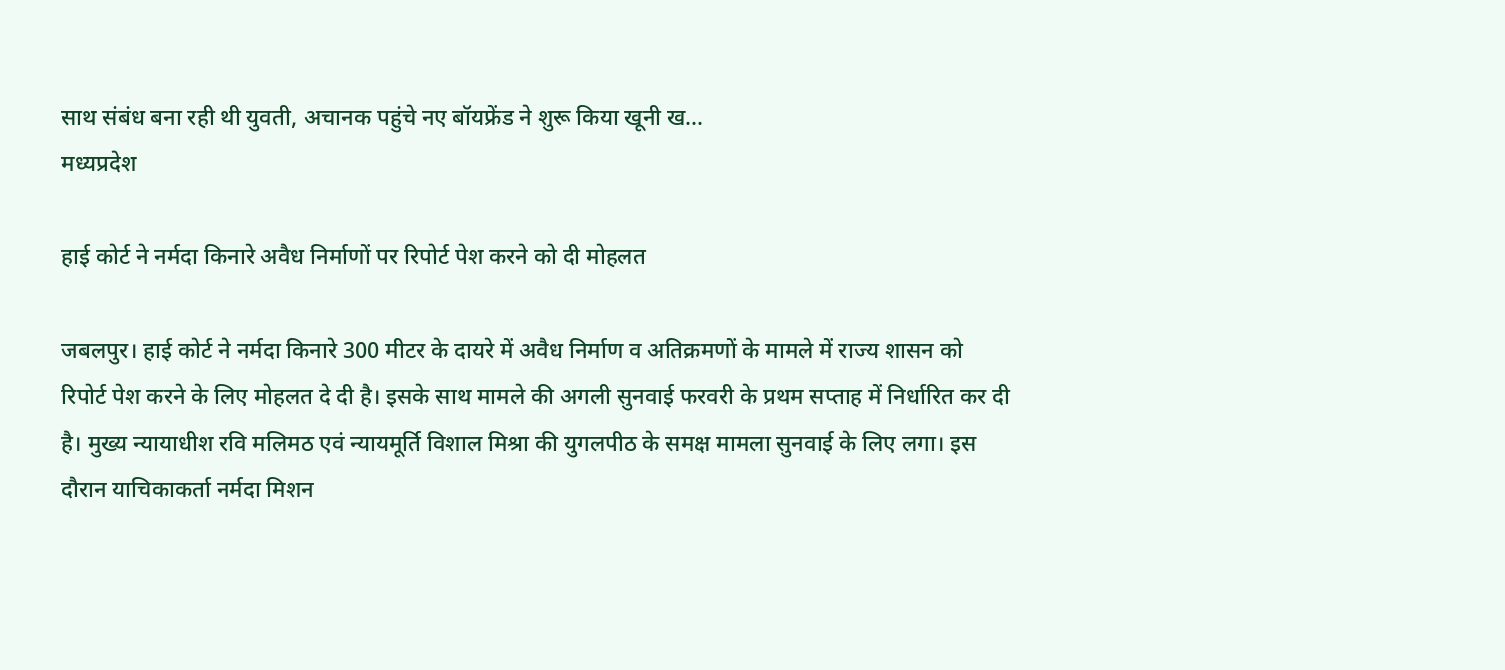साथ संबंध बना रही थी युवती, अचानक पहुंचे नए बॉयफ्रेंड ने शुरू किया खूनी ख...
मध्यप्रदेश

हाई कोर्ट ने नर्मदा किनारे अवैध निर्माणों पर रिपोर्ट पेश करने को दी मोहलत

जबलपुर। हाई कोर्ट ने नर्मदा किनारे 300 मीटर के दायरे में अवैध निर्माण व अतिक्रमणों के मामले में राज्य शासन को रिपोर्ट पेश करने के लिए मोहलत दे दी है। इसके साथ मामले की अगली सुनवाई फरवरी के प्रथम सप्ताह में निर्धारित कर दी है। मुख्य न्यायाधीश रवि मलिमठ एवं न्यायमूर्ति विशाल मिश्रा की युगलपीठ के समक्ष मामला सुनवाई के लिए लगा। इस दौरान याचिकाकर्ता नर्मदा मिशन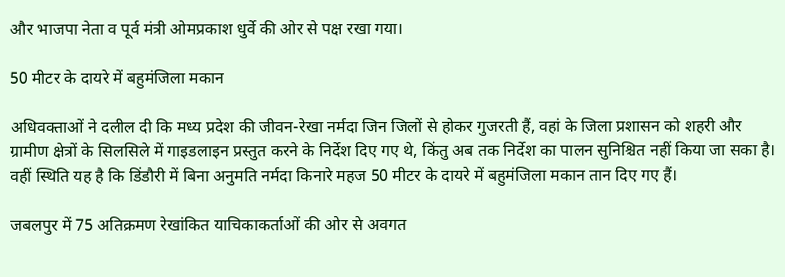और भाजपा नेता व पूर्व मंत्री ओमप्रकाश धुर्वे की ओर से पक्ष रखा गया।

50 मीटर के दायरे में बहुमंजिला मकान

अधिवक्ताओं ने दलील दी कि मध्य प्रदेश की जीवन-रेखा नर्मदा जिन जिलों से होकर गुजरती हैं, वहां के जिला प्रशासन को शहरी और ग्रामीण क्षेत्रों के सिलसिले में गाइडलाइन प्रस्तुत करने के निर्देश दिए गए थे, किंतु अब तक निर्देश का पालन सुनिश्चित नहीं किया जा सका है। वहीं स्थिति यह है कि डिंडौरी में बिना अनुमति नर्मदा किनारे महज 50 मीटर के दायरे में बहुमंजिला मकान तान दिए गए हैं।

जबलपुर में 75 अतिक्रमण रेखांकित याचिकाकर्ताओं की ओर से अवगत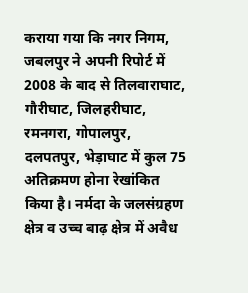कराया गया कि नगर निगम, जबलपुर ने अपनी रिपोर्ट में 2008 के बाद से तिलवाराघाट, गौरीघाट, जिलहरीघाट, रमनगरा, गोपालपुर, दलपतपुर, भेड़ाघाट में कुल 75 अतिक्रमण होना रेखांकित किया है। नर्मदा के जलसंग्रहण क्षेत्र व उच्च बाढ़ क्षेत्र में अवैध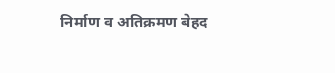निर्माण व अतिक्रमण बेहद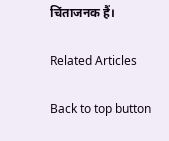चिंताजनक हैं।

Related Articles

Back to top button